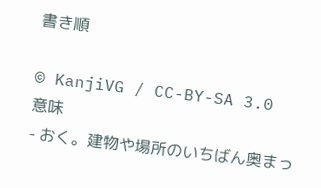書き順

© KanjiVG / CC-BY-SA 3.0
意味
- おく。建物や場所のいちばん奥まっ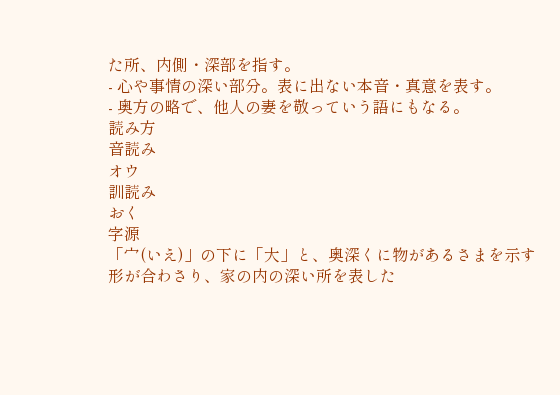た所、内側・深部を指す。
- 心や事情の深い部分。表に出ない本音・真意を表す。
- 奥方の略で、他人の妻を敬っていう語にもなる。
読み方
音読み
オウ
訓読み
おく
字源
「宀(いえ)」の下に「大」と、奥深くに物があるさまを示す形が合わさり、家の内の深い所を表した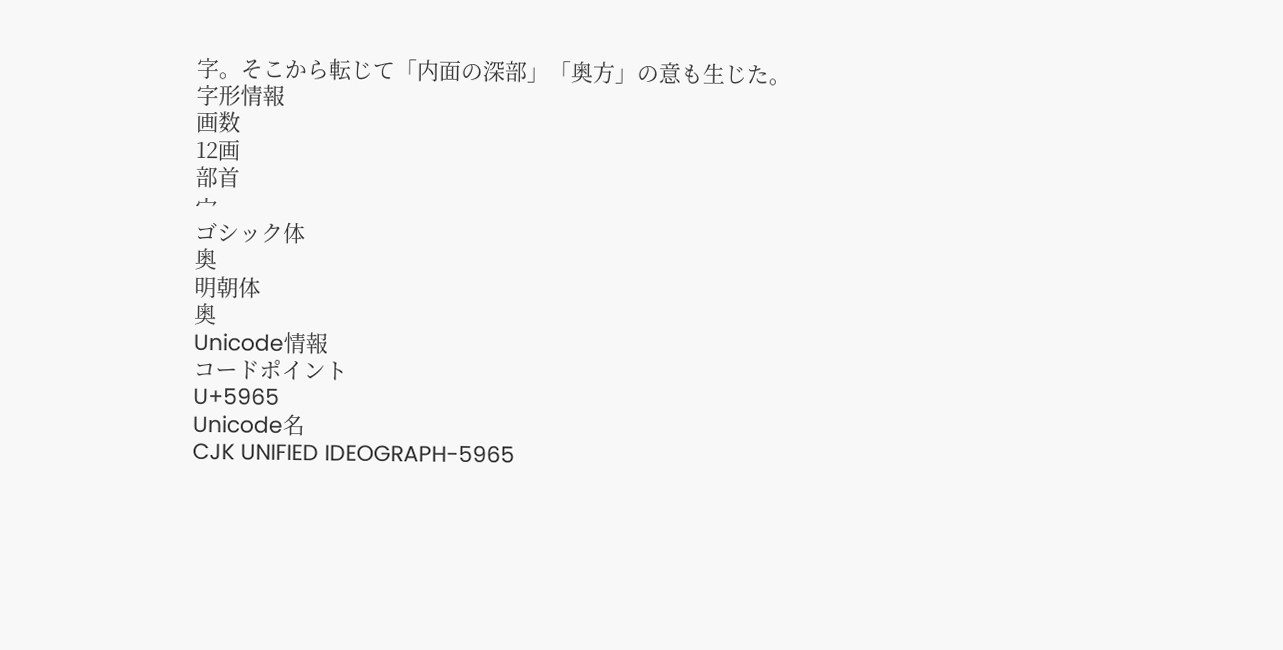字。そこから転じて「内面の深部」「奥方」の意も生じた。
字形情報
画数
12画
部首
宀
ゴシック体
奥
明朝体
奥
Unicode情報
コードポイント
U+5965
Unicode名
CJK UNIFIED IDEOGRAPH-5965